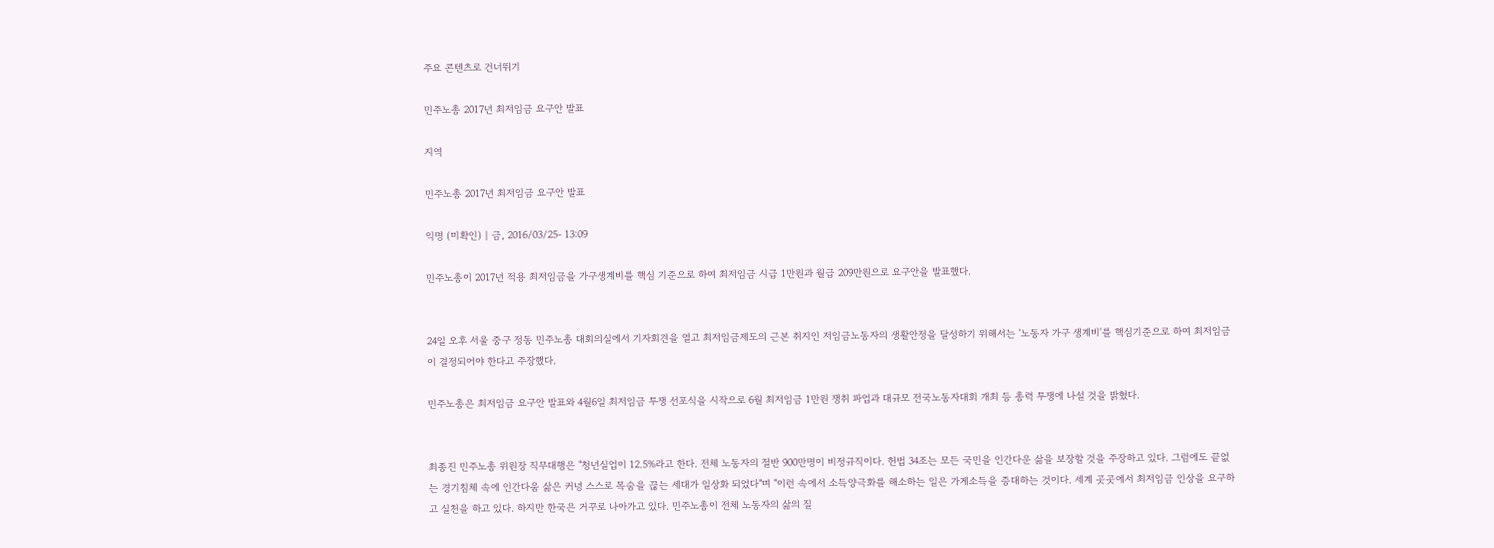주요 콘텐츠로 건너뛰기

민주노총 2017년 최저임금 요구안 발표

지역

민주노총 2017년 최저임금 요구안 발표

익명 (미확인) | 금, 2016/03/25- 13:09

민주노총이 2017년 적용 최저임금을 가구생계비를 핵심 기준으로 하여 최저임금 시급 1만원과 월급 209만원으로 요구안을 발표했다.


24일 오후 서울 중구 정동 민주노총 대회의실에서 기자회견을 열고 최저임금제도의 근본 취지인 저임금노동자의 생활안정을 달성하기 위해서는 '노동자 가구 생계비'를 핵심기준으로 하여 최저임금이 결정되어야 한다고 주장했다.

민주노총은 최저임금 요구안 발표와 4월6일 최저임금 투쟁 선포식을 시작으로 6월 최저임금 1만원 쟁취 파업과 대규모 전국노동자대회 개최 등 총력 투쟁에 나설 것을 밝혔다.


최종진 민주노총 위원장 직무대행은 "청년실업이 12.5%라고 한다. 전체 노동자의 절반 900만명이 비정규직이다. 헌법 34조는 모든 국민을 인간다운 삶을 보장할 것을 주장하고 있다. 그럼에도 끝없는 경기침체 속에 인간다움 삶은 커녕 스스로 목숨을 끊는 세대가 일상화 되었다"며 "이런 속에서 소득양극화를 해소하는 일은 가게소득을 증대하는 것이다. 세계 곳곳에서 최저임금 인상을 요구하고 실천을 하고 있다. 하지만 한국은 거꾸로 나아가고 있다. 민주노총이 전체 노동자의 삶의 질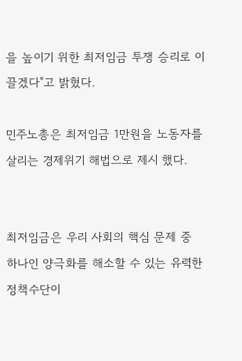을 높이기 위한 최저임금 투쟁 승리로 이끌겠다"고 밝혔다.

민주노총은 최저임금 1만원을 노동자를 살리는 경제위기 해법으로 제시 했다.


최저임금은 우리 사회의 핵심 문제 중 하나인 양극화를 해소할 수 있는 유력한 정책수단이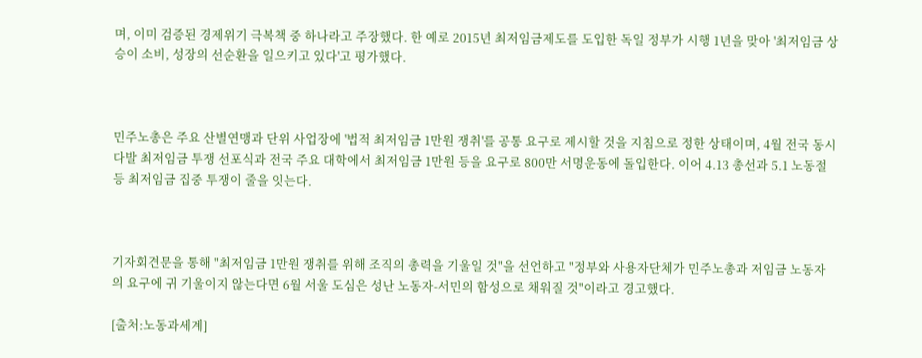며, 이미 검증된 경제위기 극복책 중 하나라고 주장했다. 한 예로 2015년 최저임금제도를 도입한 독일 정부가 시행 1년을 맞아 '최저임금 상승이 소비, 성장의 선순환을 일으키고 있다'고 평가했다.



민주노총은 주요 산별연맹과 단위 사업장에 '법적 최저임금 1만원 쟁취'를 공통 요구로 제시할 것을 지침으로 정한 상태이며, 4월 전국 동시다발 최저임금 투쟁 선포식과 전국 주요 대학에서 최저임금 1만원 등을 요구로 800만 서명운동에 돌입한다. 이어 4.13 총선과 5.1 노동절 등 최저임금 집중 투쟁이 줄을 잇는다.



기자회견문을 통해 "최저임금 1만원 쟁취를 위해 조직의 총력을 기울일 것"을 선언하고 "정부와 사용자단체가 민주노총과 저임금 노동자의 요구에 귀 기울이지 않는다면 6월 서울 도심은 성난 노동자-서민의 함성으로 채워질 것"이라고 경고했다.

[출처:노동과세계]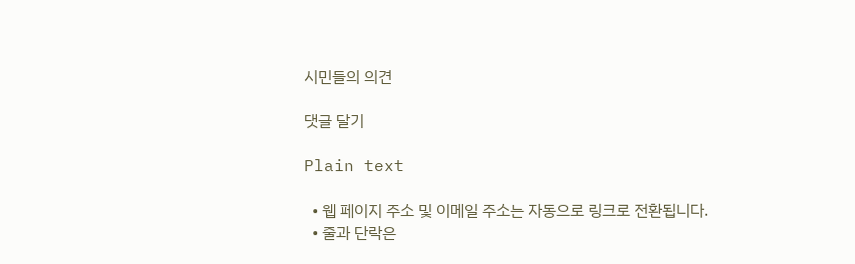시민들의 의견

댓글 달기

Plain text

  • 웹 페이지 주소 및 이메일 주소는 자동으로 링크로 전환됩니다.
  • 줄과 단락은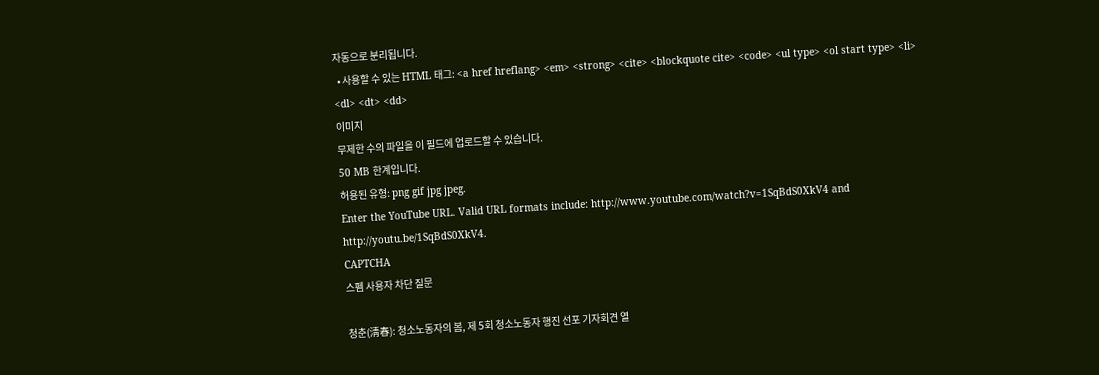자동으로 분리됩니다.
  • 사용할 수 있는 HTML 태그: <a href hreflang> <em> <strong> <cite> <blockquote cite> <code> <ul type> <ol start type> <li> <dl> <dt> <dd>
이미지
무제한 수의 파일을 이 필드에 업로드할 수 있습니다.
50 MB 한계입니다.
허용된 유형: png gif jpg jpeg.
Enter the YouTube URL. Valid URL formats include: http://www.youtube.com/watch?v=1SqBdS0XkV4 and http://youtu.be/1SqBdS0XkV4.
CAPTCHA
스펨 사용자 차단 질문

청춘(淸春): 청소노동자의 봄, 제 5회 청소노동자 행진 선포 기자회견 열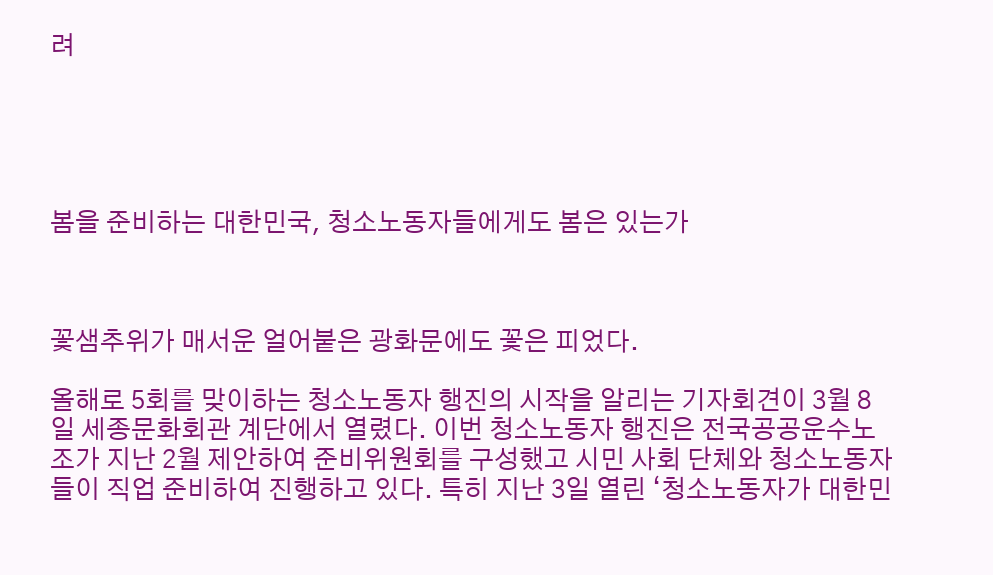려





봄을 준비하는 대한민국, 청소노동자들에게도 봄은 있는가



꽃샘추위가 매서운 얼어붙은 광화문에도 꽃은 피었다.

올해로 5회를 맞이하는 청소노동자 행진의 시작을 알리는 기자회견이 3월 8일 세종문화회관 계단에서 열렸다. 이번 청소노동자 행진은 전국공공운수노조가 지난 2월 제안하여 준비위원회를 구성했고 시민 사회 단체와 청소노동자들이 직업 준비하여 진행하고 있다. 특히 지난 3일 열린 ‘청소노동자가 대한민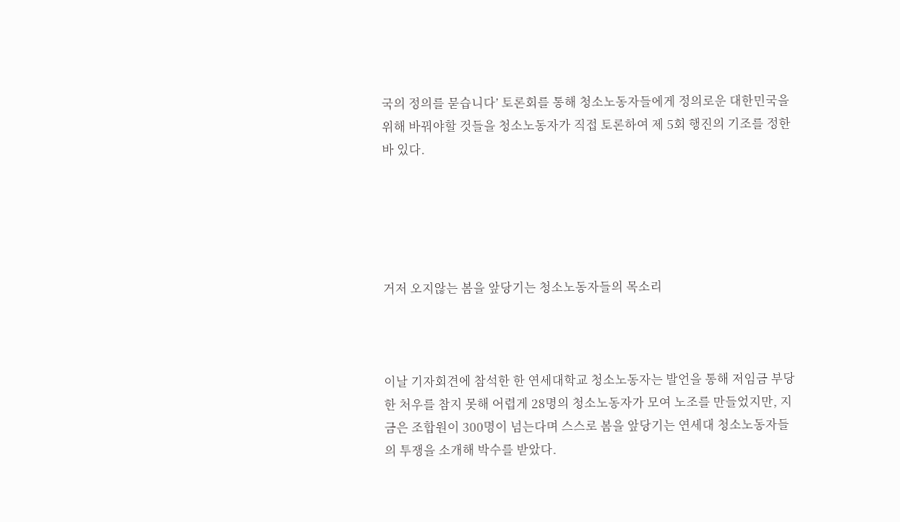국의 정의를 묻습니다’ 토론회를 통해 청소노동자들에게 정의로운 대한민국을 위해 바꿔야할 것들을 청소노동자가 직접 토론하여 제 5회 행진의 기조를 정한 바 있다.





거저 오지않는 봄을 앞당기는 청소노동자들의 목소리



이날 기자회견에 참석한 한 연세대학교 청소노동자는 발언을 통해 저임금 부당한 처우를 참지 못해 어렵게 28명의 청소노동자가 모여 노조를 만들었지만, 지금은 조합원이 300명이 넘는다며 스스로 봄을 앞당기는 연세대 청소노동자들의 투쟁을 소개해 박수를 받았다.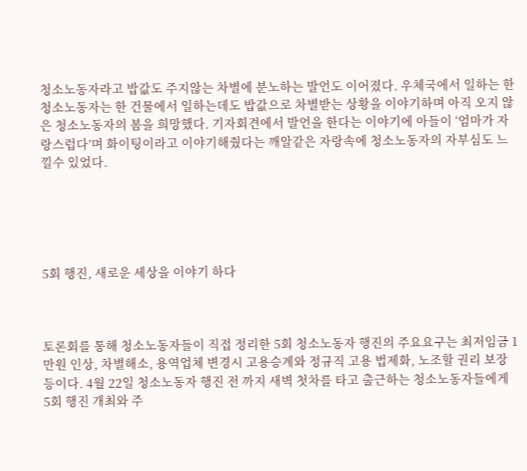청소노동자라고 밥값도 주지않는 차별에 분노하는 발언도 이어졌다. 우체국에서 일하는 한 청소노동자는 한 건물에서 일하는데도 밥값으로 차별받는 상황을 이야기하며 아직 오지 않은 청소노동자의 봄을 희망했다. 기자회견에서 발언을 한다는 이야기에 아들이 ‘엄마가 자랑스럽다’며 화이팅이라고 이야기해줬다는 깨알같은 자랑속에 청소노동자의 자부심도 느낄수 있었다.





5회 행진, 새로운 세상을 이야기 하다



토론회를 통해 청소노동자들이 직접 정리한 5회 청소노동자 행진의 주요요구는 최저임금 1만원 인상, 차별해소, 용역업체 변경시 고용승계와 정규직 고용 법제화, 노조할 권리 보장 등이다. 4월 22일 청소노동자 행진 전 까지 새벽 첫차를 타고 출근하는 청소노동자들에게 5회 행진 개최와 주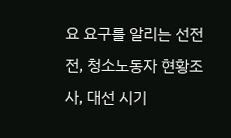요 요구를 알리는 선전전, 청소노동자 현황조사, 대선 시기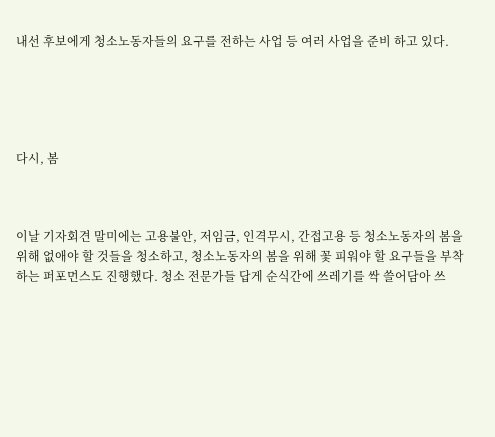내선 후보에게 청소노동자들의 요구를 전하는 사업 등 여러 사업을 준비 하고 있다.





다시, 봄



이날 기자회견 말미에는 고용불안, 저임금, 인격무시, 간접고용 등 청소노동자의 봄을 위해 없애야 할 것들을 청소하고, 청소노동자의 봄을 위해 꽃 피워야 할 요구들을 부착하는 퍼포먼스도 진행했다. 청소 전문가들 답게 순식간에 쓰레기를 싹 쓸어담아 쓰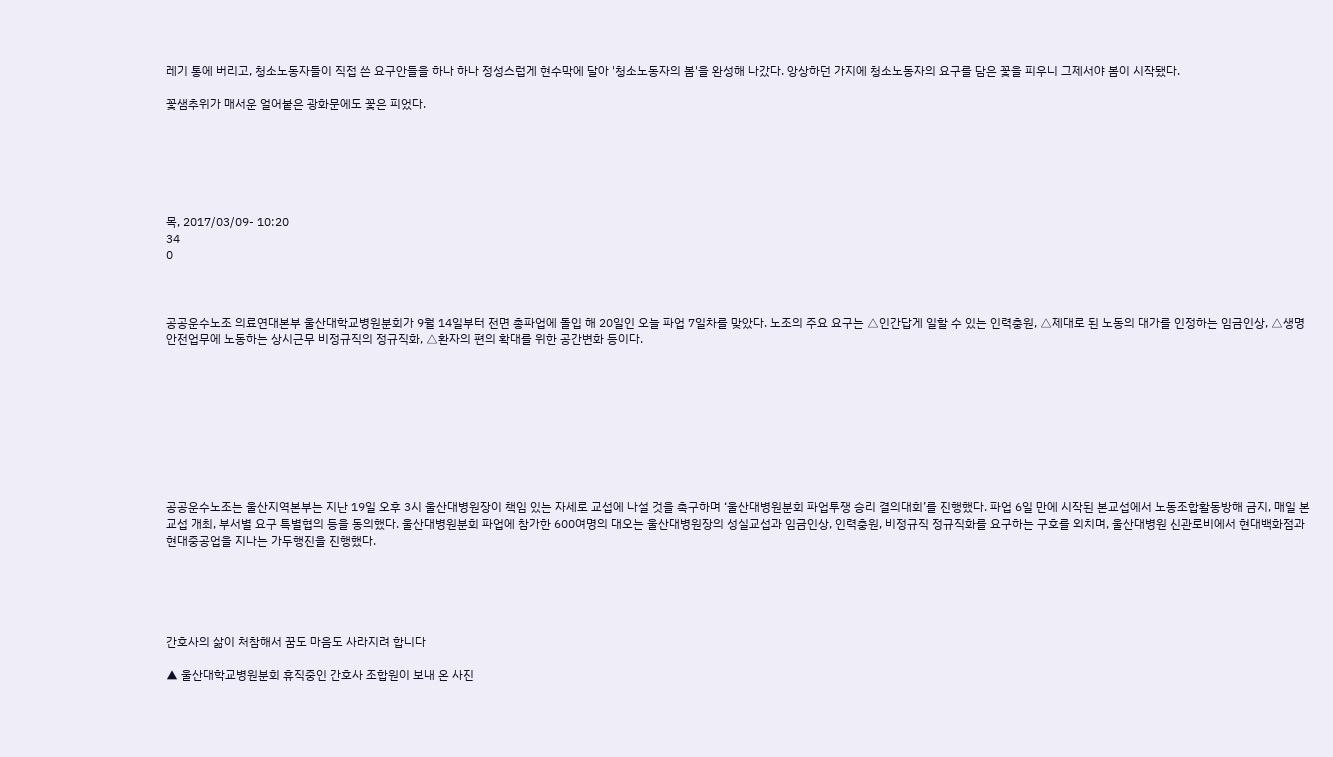레기 통에 버리고, 청소노동자들이 직접 쓴 요구안들을 하나 하나 정성스럽게 현수막에 달아 '청소노동자의 봄'을 완성해 나갔다. 앙상하던 가지에 청소노동자의 요구를 담은 꽃을 피우니 그제서야 봄이 시작됐다.

꽃샘추위가 매서운 얼어붙은 광화문에도 꽃은 피었다.






목, 2017/03/09- 10:20
34
0



공공운수노조 의료연대본부 울산대학교병원분회가 9월 14일부터 전면 총파업에 돌입 해 20일인 오늘 파업 7일차를 맞았다. 노조의 주요 요구는 △인간답게 일할 수 있는 인력충원, △제대로 된 노동의 대가를 인정하는 임금인상, △생명안전업무에 노동하는 상시근무 비정규직의 정규직화, △환자의 편의 확대를 위한 공간변화 등이다.









공공운수노조는 울산지역본부는 지난 19일 오후 3시 울산대병원장이 책임 있는 자세로 교섭에 나설 것을 촉구하며 ‘울산대병원분회 파업투쟁 승리 결의대회’를 진행했다. 파업 6일 만에 시작된 본교섭에서 노동조합활동방해 금지, 매일 본교섭 개최, 부서별 요구 특별협의 등을 동의했다. 울산대병원분회 파업에 참가한 600여명의 대오는 울산대병원장의 성실교섭과 임금인상, 인력충원, 비정규직 정규직화를 요구하는 구호를 외치며, 울산대병원 신관로비에서 현대백화점과 현대중공업을 지나는 가두행진을 진행했다.





간호사의 삶이 처참해서 꿈도 마음도 사라지려 합니다

▲ 울산대학교병원분회 휴직중인 간호사 조합원이 보내 온 사진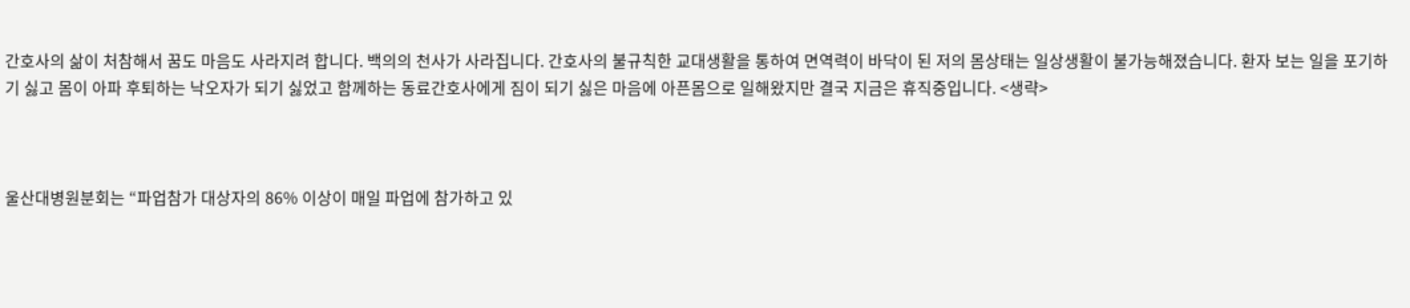간호사의 삶이 처참해서 꿈도 마음도 사라지려 합니다. 백의의 천사가 사라집니다. 간호사의 불규칙한 교대생활을 통하여 면역력이 바닥이 된 저의 몸상태는 일상생활이 불가능해졌습니다. 환자 보는 일을 포기하기 싫고 몸이 아파 후퇴하는 낙오자가 되기 싫었고 함께하는 동료간호사에게 짐이 되기 싫은 마음에 아픈몸으로 일해왔지만 결국 지금은 휴직중입니다. <생략>



울산대병원분회는 “파업참가 대상자의 86% 이상이 매일 파업에 참가하고 있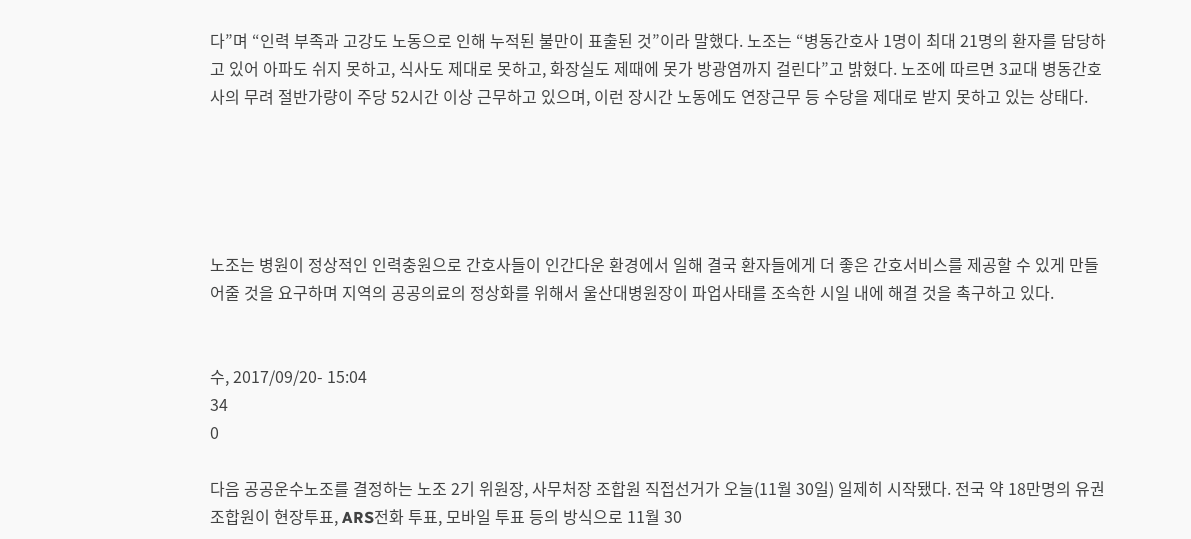다”며 “인력 부족과 고강도 노동으로 인해 누적된 불만이 표출된 것”이라 말했다. 노조는 “병동간호사 1명이 최대 21명의 환자를 담당하고 있어 아파도 쉬지 못하고, 식사도 제대로 못하고, 화장실도 제때에 못가 방광염까지 걸린다”고 밝혔다. 노조에 따르면 3교대 병동간호사의 무려 절반가량이 주당 52시간 이상 근무하고 있으며, 이런 장시간 노동에도 연장근무 등 수당을 제대로 받지 못하고 있는 상태다.





노조는 병원이 정상적인 인력충원으로 간호사들이 인간다운 환경에서 일해 결국 환자들에게 더 좋은 간호서비스를 제공할 수 있게 만들어줄 것을 요구하며 지역의 공공의료의 정상화를 위해서 울산대병원장이 파업사태를 조속한 시일 내에 해결 것을 촉구하고 있다.


수, 2017/09/20- 15:04
34
0

다음 공공운수노조를 결정하는 노조 2기 위원장, 사무처장 조합원 직접선거가 오늘(11월 30일) 일제히 시작됐다. 전국 약 18만명의 유권 조합원이 현장투표, ARS전화 투표, 모바일 투표 등의 방식으로 11월 30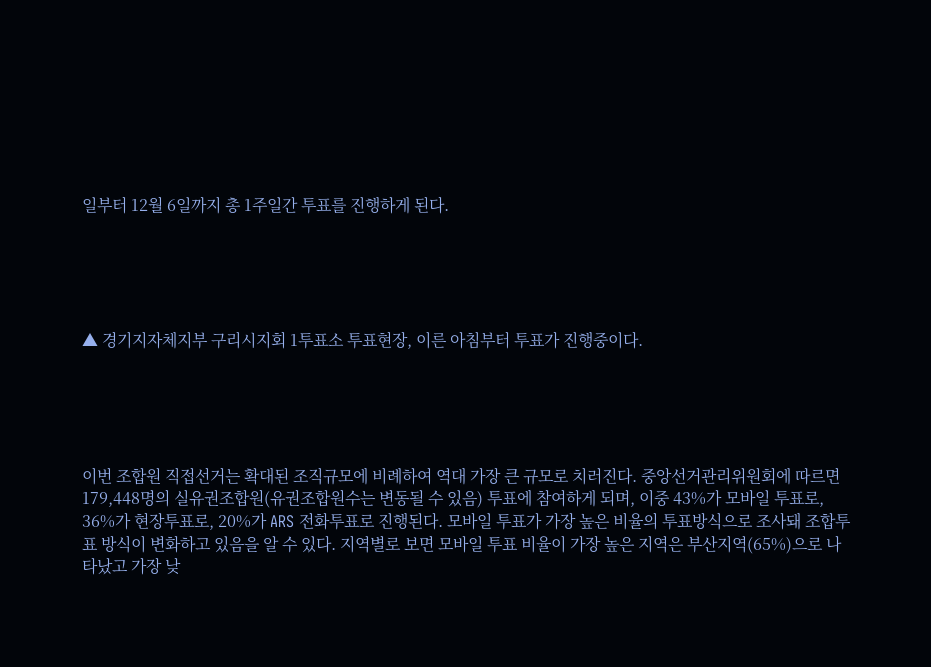일부터 12월 6일까지 총 1주일간 투표를 진행하게 된다.





▲ 경기지자체지부 구리시지회 1투표소 투표현장, 이른 아침부터 투표가 진행중이다.





이번 조합원 직접선거는 확대된 조직규모에 비례하여 역대 가장 큰 규모로 치러진다. 중앙선거관리위원회에 따르면 179,448명의 실유권조합원(유권조합원수는 변동될 수 있음) 투표에 참여하게 되며, 이중 43%가 모바일 투표로, 36%가 현장투표로, 20%가 ARS 전화투표로 진행된다. 모바일 투표가 가장 높은 비율의 투표방식으로 조사돼 조합투표 방식이 변화하고 있음을 알 수 있다. 지역별로 보면 모바일 투표 비율이 가장 높은 지역은 부산지역(65%)으로 나타났고 가장 낮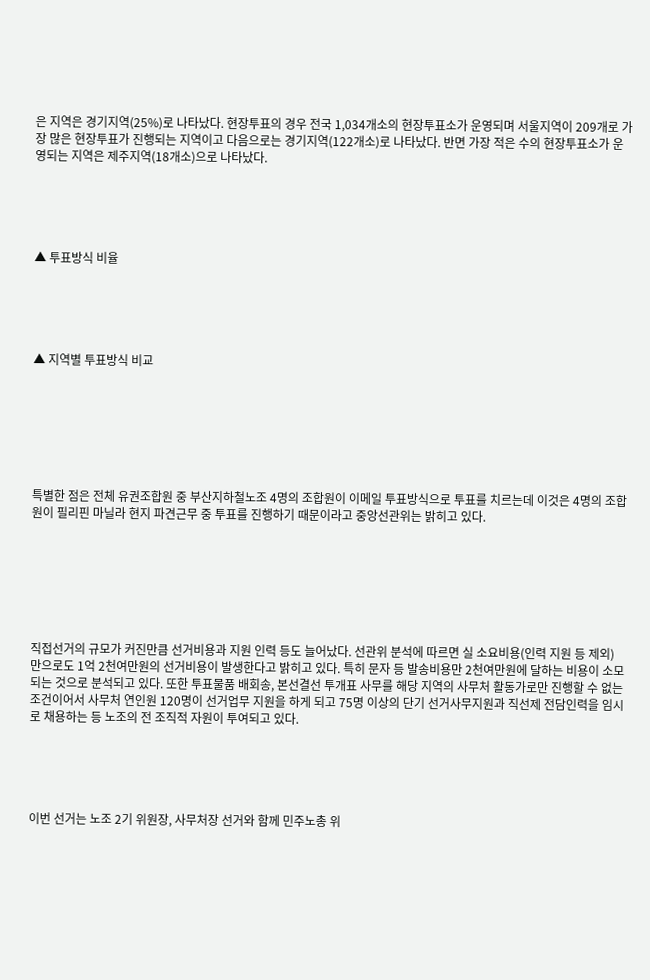은 지역은 경기지역(25%)로 나타났다. 현장투표의 경우 전국 1,034개소의 현장투표소가 운영되며 서울지역이 209개로 가장 많은 현장투표가 진행되는 지역이고 다음으로는 경기지역(122개소)로 나타났다. 반면 가장 적은 수의 현장투표소가 운영되는 지역은 제주지역(18개소)으로 나타났다.





▲ 투표방식 비율





▲ 지역별 투표방식 비교







특별한 점은 전체 유권조합원 중 부산지하철노조 4명의 조합원이 이메일 투표방식으로 투표를 치르는데 이것은 4명의 조합원이 필리핀 마닐라 현지 파견근무 중 투표를 진행하기 때문이라고 중앙선관위는 밝히고 있다.







직접선거의 규모가 커진만큼 선거비용과 지원 인력 등도 늘어났다. 선관위 분석에 따르면 실 소요비용(인력 지원 등 제외) 만으로도 1억 2천여만원의 선거비용이 발생한다고 밝히고 있다. 특히 문자 등 발송비용만 2천여만원에 달하는 비용이 소모되는 것으로 분석되고 있다. 또한 투표물품 배회송, 본선결선 투개표 사무를 해당 지역의 사무처 활동가로만 진행할 수 없는 조건이어서 사무처 연인원 120명이 선거업무 지원을 하게 되고 75명 이상의 단기 선거사무지원과 직선제 전담인력을 임시로 채용하는 등 노조의 전 조직적 자원이 투여되고 있다.





이번 선거는 노조 2기 위원장, 사무처장 선거와 함께 민주노총 위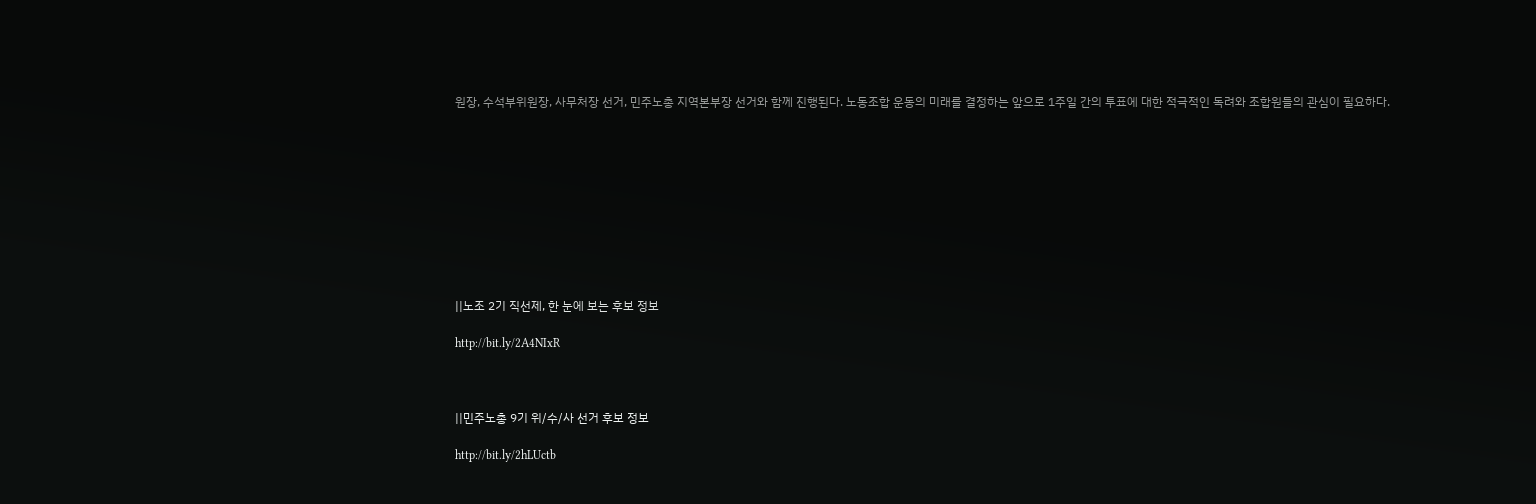원장, 수석부위원장, 사무처장 선거, 민주노총 지역본부장 선거와 함께 진행된다. 노동조합 운동의 미래를 결정하는 앞으로 1주일 간의 투표에 대한 적극적인 독려와 조합원들의 관심이 필요하다.










||노조 2기 직선제, 한 눈에 보는 후보 정보

http://bit.ly/2A4NIxR



||민주노총 9기 위/수/사 선거 후보 정보

http://bit.ly/2hLUctb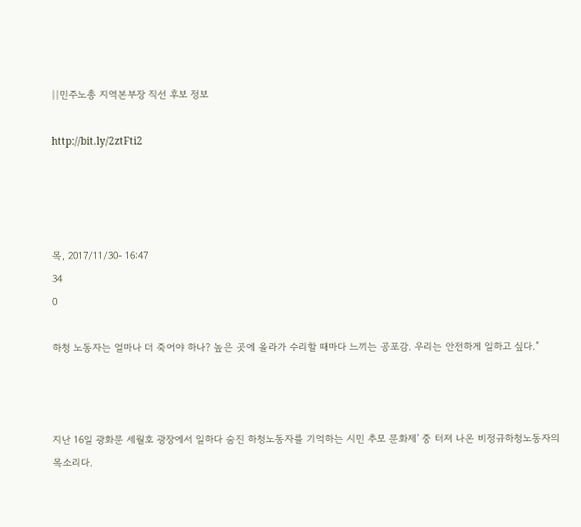||민주노총 지역본부장 직선 후보 정보

http://bit.ly/2ztFti2




목, 2017/11/30- 16:47
34
0

하청 노동자는 얼마나 더 죽어야 하나? 높은 곳에 올라가 수리할 때마다 느끼는 공포감. 우리는 안전하게 일하고 싶다.”



지난 16일 광화문 세월호 광장에서 일하다 숨진 하청노동자를 기억하는 시민 추모 문화제’ 중 터져 나온 비정규하청노동자의 목소리다.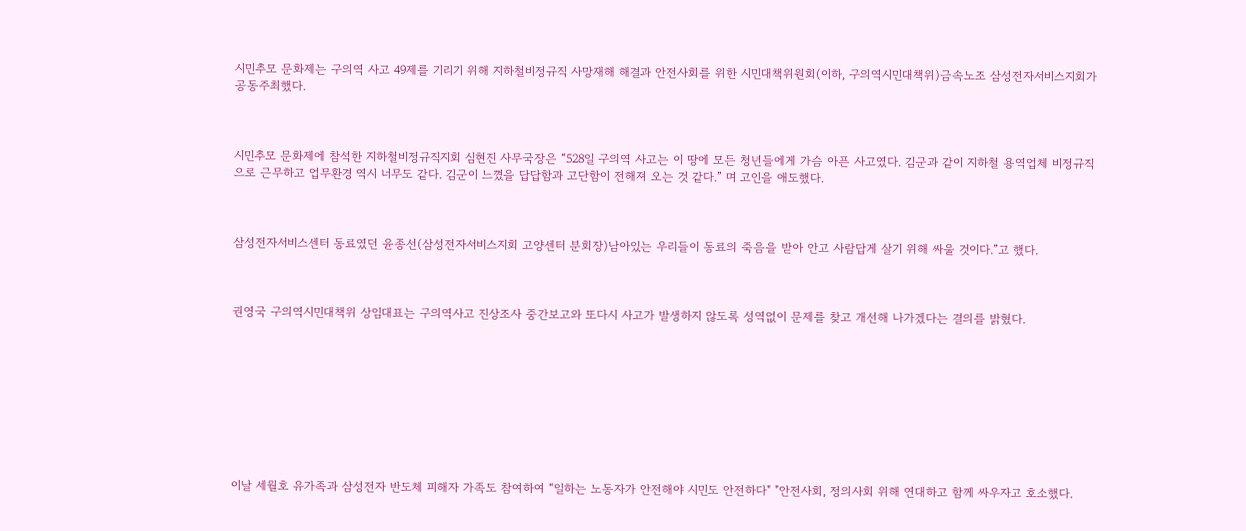시민추모 문화제는 구의역 사고 49제를 기리기 위해 지하철비정규직 사망재해 해결과 안전사회를 위한 시민대책위원회(이하, 구의역시민대책위)금속노조 삼성전자서비스지회가 공동주최했다.



시민추모 문화제에 참석한 지하철비정규직지회 심현진 사무국장은 “528일 구의역 사고는 이 땅에 모든 청년들에게 가슴 아픈 사고였다. 김군과 같이 지하철 용역업체 비정규직으로 근무하고 업무환경 역시 너무도 같다. 김군이 느꼈을 답답함과 고단함이 전해져 오는 것 같다.” 며 고인을 애도했다.



삼성전자서비스센터 동료였던 윤종선(삼성전자서비스지회 고양센터 분회장)남아있는 우리들이 동료의 죽음을 받아 안고 사람답게 살기 위해 싸울 것이다.”고 했다.



권영국 구의역시민대책위 상임대표는 구의역사고 진상조사 중간보고와 또다시 사고가 발생하지 않도록 성역없이 문제를 찾고 개선해 나가겠다는 결의를 밝혔다.









이날 세월호 유가족과 삼성전자 반도체 피해자 가족도 참여하여 “일하는 노동자가 안전해야 시민도 안전하다" "안전사회, 정의사회 위해 연대하고 함께 싸우자고 호소했다.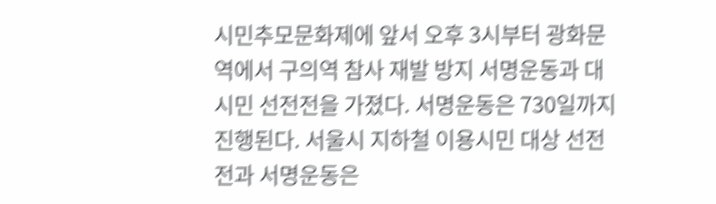시민추모문화제에 앞서 오후 3시부터 광화문역에서 구의역 참사 재발 방지 서명운동과 대시민 선전전을 가졌다. 서명운동은 730일까지 진행된다. 서울시 지하철 이용시민 대상 선전전과 서명운동은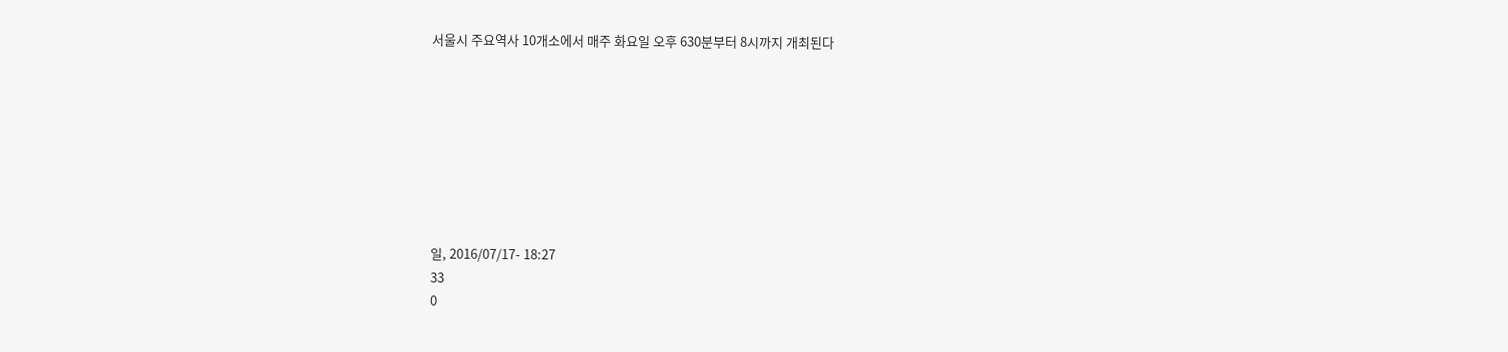서울시 주요역사 10개소에서 매주 화요일 오후 630분부터 8시까지 개최된다








일, 2016/07/17- 18:27
33
0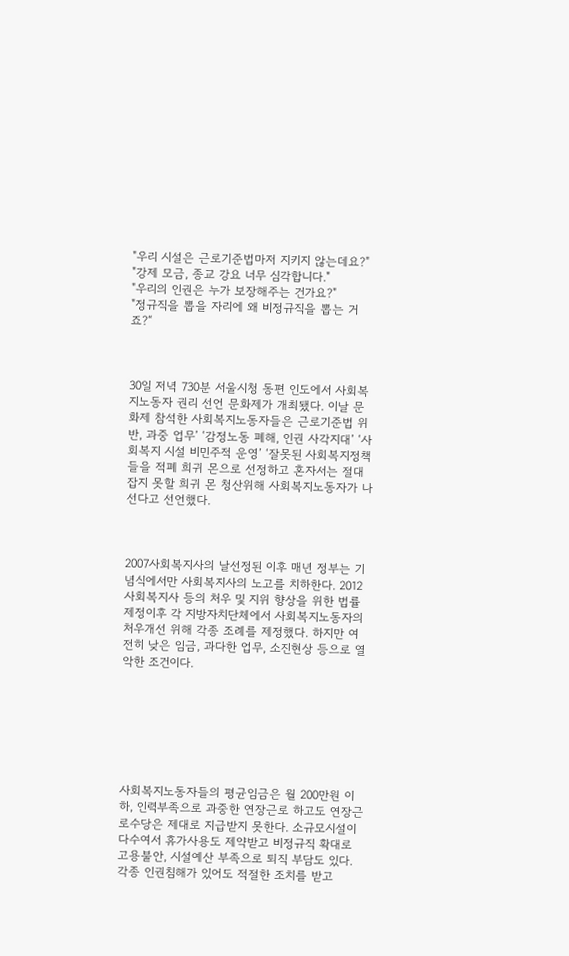"우리 시설은 근로기준법마저 지키지 않는데요?"
"강제 모금, 종교 강요 너무 심각합니다."
"우리의 인권은 누가 보장해주는 건가요?"
"정규직을 뽑을 자리에 왜 비정규직을 뽑는 거죠?“



30일 저녁 730분 서울시청 동편 인도에서 사회복지노동자 권리 선언 문화제가 개최됐다. 이날 문화제 참석한 사회복지노동자들은 근로기준법 위반, 과중 업무’ ‘감정노동 폐해, 인권 사각지대’ ‘사회복지 시설 비민주적 운영’ ‘잘못된 사회복지정책들을 적폐 희귀 몬으로 선정하고 혼자서는 절대 잡지 못할 희귀 몬 청산위해 사회복지노동자가 나선다고 선언했다.



2007사회복지사의 날선정된 이후 매년 정부는 기념식에서만 사회복지사의 노고를 치하한다. 2012사회복지사 등의 처우 및 지위 향상을 위한 법률제정이후 각 지방자치단체에서 사회복지노동자의 처우개선 위해 각종 조례를 제정했다. 하지만 여전히 낮은 임금, 과다한 업무, 소진현상 등으로 열악한 조건이다.







사회복지노동자들의 평균임금은 월 200만원 이하, 인력부족으로 과중한 연장근로 하고도 연장근로수당은 제대로 지급받지 못한다. 소규모시설이 다수여서 휴가사용도 제약받고 비정규직 확대로 고용불안, 시설예산 부족으로 퇴직 부담도 있다. 각종 인권침해가 있어도 적절한 조치를 받고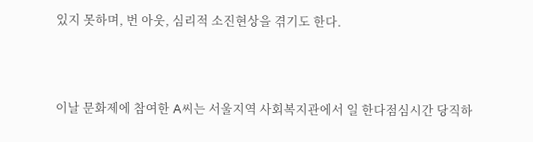있지 못하며, 번 아웃, 심리적 소진현상을 겪기도 한다.



이날 문화제에 참여한 A씨는 서울지역 사회복지관에서 일 한다점심시간 당직하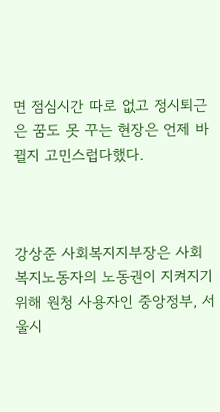면 점심시간 따로 없고 정시퇴근은 꿈도 못 꾸는 현장은 언제 바뀔지 고민스럽다했다.



강상준 사회복지지부장은 사회복지노동자의 노동권이 지켜지기 위해 원청 사용자인 중앙정부, 서울시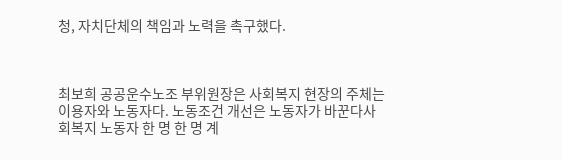청, 자치단체의 책임과 노력을 촉구했다.



최보희 공공운수노조 부위원장은 사회복지 현장의 주체는 이용자와 노동자다. 노동조건 개선은 노동자가 바꾼다사회복지 노동자 한 명 한 명 계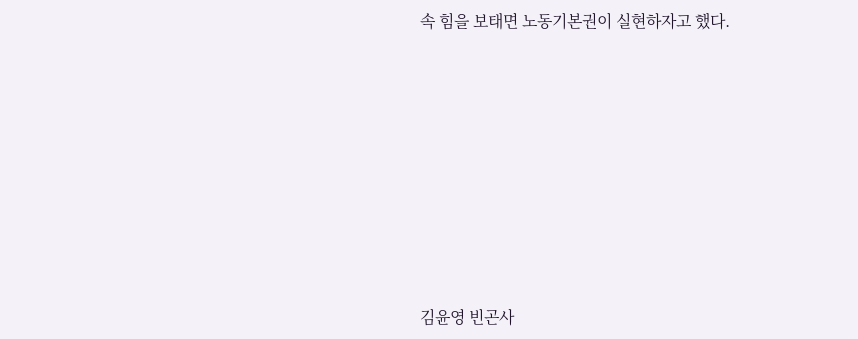속 힘을 보태면 노동기본권이 실현하자고 했다.









김윤영 빈곤사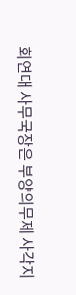회연대 사무국장은 부양의무제 사각지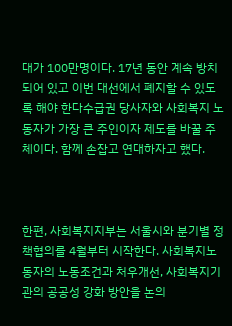대가 100만명이다. 17년 동안 계속 방치되어 있고 이번 대선에서 폐지할 수 있도록 해야 한다수급권 당사자와 사회복지 노동자가 가장 큰 주인이자 제도를 바꿀 주체이다. 함께 손잡고 연대하자고 했다.



한편, 사회복지지부는 서울시와 분기별 정책협의를 4월부터 시작한다. 사회복지노동자의 노동조건과 처우개선, 사회복지기관의 공공성 강화 방안을 논의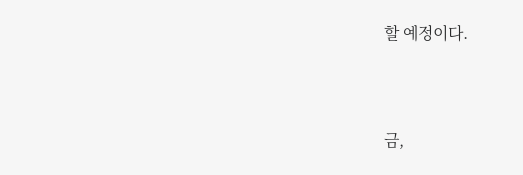할 예정이다.




금,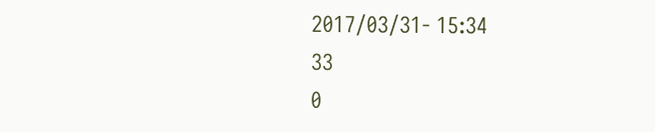2017/03/31- 15:34
33
0